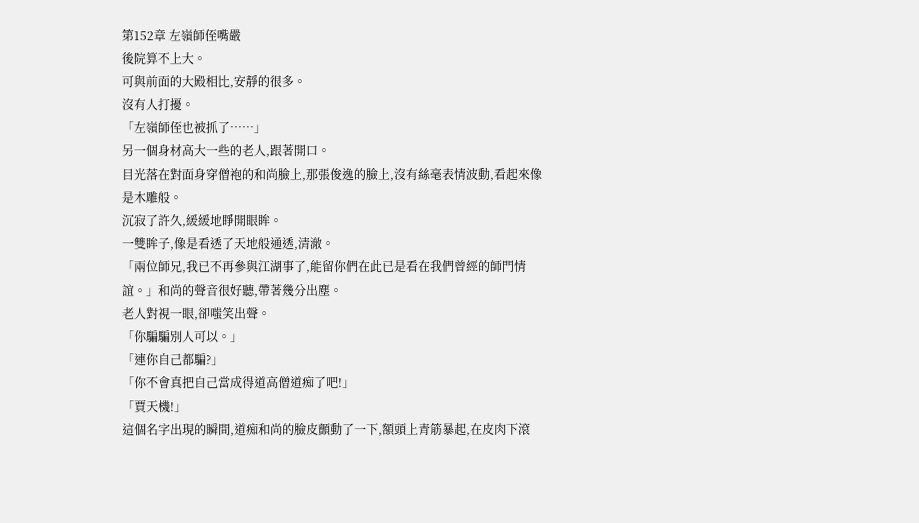第152章 左嶺師侄嘴嚴
後院算不上大。
可與前面的大殿相比,安靜的很多。
沒有人打擾。
「左嶺師侄也被抓了……」
另一個身材高大一些的老人,跟著開口。
目光落在對面身穿僧袍的和尚臉上,那張俊逸的臉上,沒有絲毫表情波動,看起來像是木雕般。
沉寂了許久,緩緩地睜開眼眸。
一雙眸子,像是看透了天地般通透,清澈。
「兩位師兄,我已不再參與江湖事了,能留你們在此已是看在我們曾經的師門情誼。」和尚的聲音很好聽,帶著幾分出塵。
老人對視一眼,卻嗤笑出聲。
「你騙騙別人可以。」
「連你自己都騙?」
「你不會真把自己當成得道高僧道痴了吧!」
「賈天機!」
這個名字出現的瞬間,道痴和尚的臉皮顫動了一下,額頭上青筋暴起,在皮肉下滾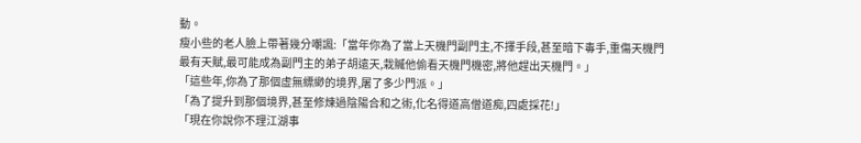動。
瘦小些的老人臉上帶著幾分嘲諷:「當年你為了當上天機門副門主,不擇手段,甚至暗下毒手,重傷天機門最有天賦,最可能成為副門主的弟子胡遠天,栽贓他偷看天機門機密,將他趕出天機門。」
「這些年,你為了那個虛無縹緲的境界,屠了多少門派。」
「為了提升到那個境界,甚至修煉過陰陽合和之術,化名得道高僧道痴,四處採花!」
「現在你說你不理江湖事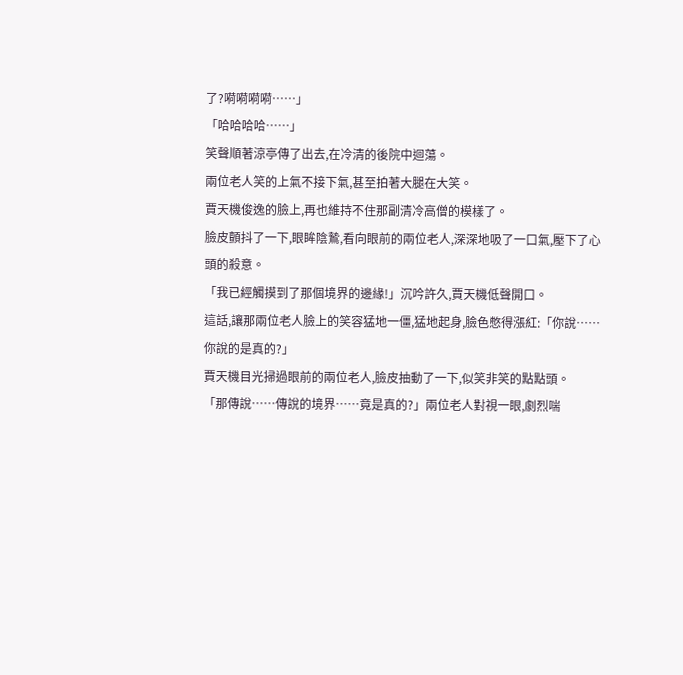了?嗬嗬嗬嗬……」
「哈哈哈哈……」
笑聲順著涼亭傳了出去,在冷清的後院中迴蕩。
兩位老人笑的上氣不接下氣,甚至拍著大腿在大笑。
賈天機俊逸的臉上,再也維持不住那副清冷高僧的模樣了。
臉皮顫抖了一下,眼眸陰鷙,看向眼前的兩位老人,深深地吸了一口氣,壓下了心頭的殺意。
「我已經觸摸到了那個境界的邊緣!」沉吟許久,賈天機低聲開口。
這話,讓那兩位老人臉上的笑容猛地一僵,猛地起身,臉色憋得漲紅:「你說……你說的是真的?」
賈天機目光掃過眼前的兩位老人,臉皮抽動了一下,似笑非笑的點點頭。
「那傳說……傳說的境界……竟是真的?」兩位老人對視一眼,劇烈喘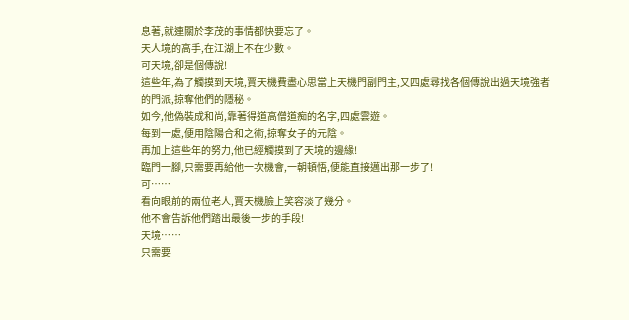息著,就連關於李茂的事情都快要忘了。
天人境的高手,在江湖上不在少數。
可天境,卻是個傳說!
這些年,為了觸摸到天境,賈天機費盡心思當上天機門副門主,又四處尋找各個傳說出過天境強者的門派,掠奪他們的隱秘。
如今,他偽裝成和尚,靠著得道高僧道痴的名字,四處雲遊。
每到一處,便用陰陽合和之術,掠奪女子的元陰。
再加上這些年的努力,他已經觸摸到了天境的邊緣!
臨門一腳,只需要再給他一次機會,一朝頓悟,便能直接邁出那一步了!
可……
看向眼前的兩位老人,賈天機臉上笑容淡了幾分。
他不會告訴他們踏出最後一步的手段!
天境……
只需要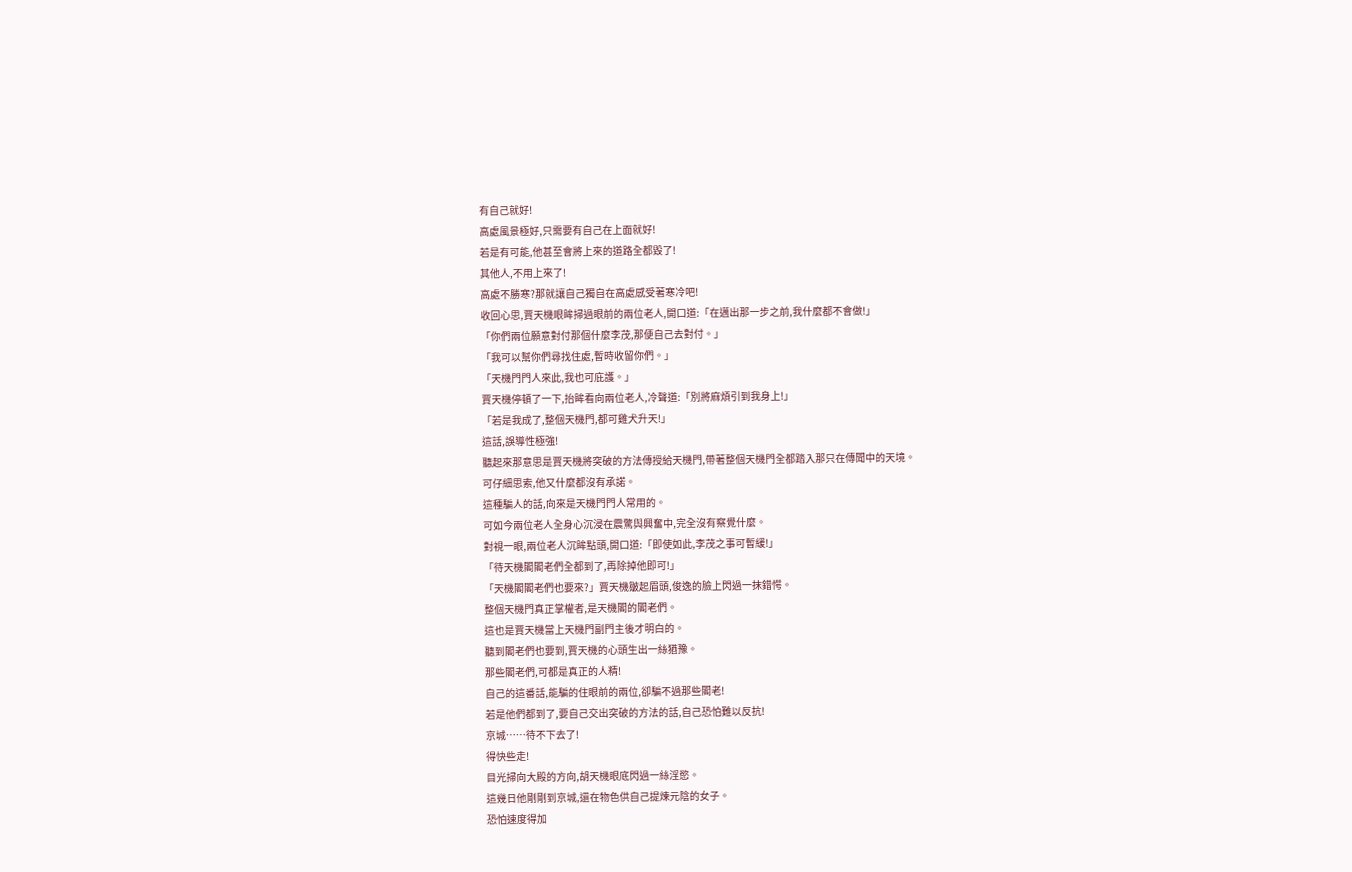有自己就好!
高處風景極好,只需要有自己在上面就好!
若是有可能,他甚至會將上來的道路全都毀了!
其他人,不用上來了!
高處不勝寒?那就讓自己獨自在高處感受著寒冷吧!
收回心思,賈天機眼眸掃過眼前的兩位老人,開口道:「在邁出那一步之前,我什麼都不會做!」
「你們兩位願意對付那個什麼李茂,那便自己去對付。」
「我可以幫你們尋找住處,暫時收留你們。」
「天機門門人來此,我也可庇護。」
賈天機停頓了一下,抬眸看向兩位老人,冷聲道:「別將麻煩引到我身上!」
「若是我成了,整個天機門,都可雞犬升天!」
這話,誤導性極強!
聽起來那意思是賈天機將突破的方法傳授給天機門,帶著整個天機門全都踏入那只在傳聞中的天境。
可仔細思索,他又什麼都沒有承諾。
這種騙人的話,向來是天機門門人常用的。
可如今兩位老人全身心沉浸在震驚與興奮中,完全沒有察覺什麼。
對視一眼,兩位老人沉眸點頭,開口道:「即使如此,李茂之事可暫緩!」
「待天機閣閣老們全都到了,再除掉他即可!」
「天機閣閣老們也要來?」賈天機皺起眉頭,俊逸的臉上閃過一抹錯愕。
整個天機門真正掌權者,是天機閣的閣老們。
這也是賈天機當上天機門副門主後才明白的。
聽到閣老們也要到,賈天機的心頭生出一絲猶豫。
那些閣老們,可都是真正的人精!
自己的這番話,能騙的住眼前的兩位,卻騙不過那些閣老!
若是他們都到了,要自己交出突破的方法的話,自己恐怕難以反抗!
京城……待不下去了!
得快些走!
目光掃向大殿的方向,胡天機眼底閃過一絲淫慾。
這幾日他剛剛到京城,還在物色供自己提煉元陰的女子。
恐怕速度得加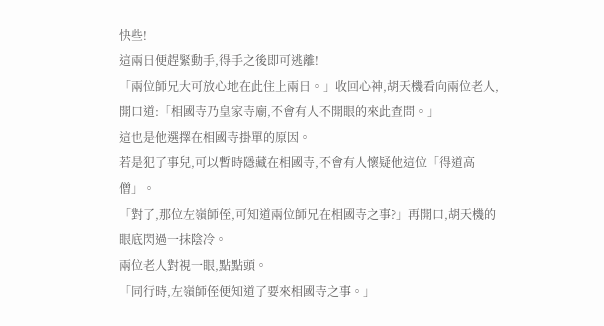快些!
這兩日便趕緊動手,得手之後即可逃離!
「兩位師兄大可放心地在此住上兩日。」收回心神,胡天機看向兩位老人,開口道:「相國寺乃皇家寺廟,不會有人不開眼的來此查問。」
這也是他選擇在相國寺掛單的原因。
若是犯了事兒,可以暫時隱藏在相國寺,不會有人懷疑他這位「得道高僧」。
「對了,那位左嶺師侄,可知道兩位師兄在相國寺之事?」再開口,胡天機的眼底閃過一抹陰冷。
兩位老人對視一眼,點點頭。
「同行時,左嶺師侄便知道了要來相國寺之事。」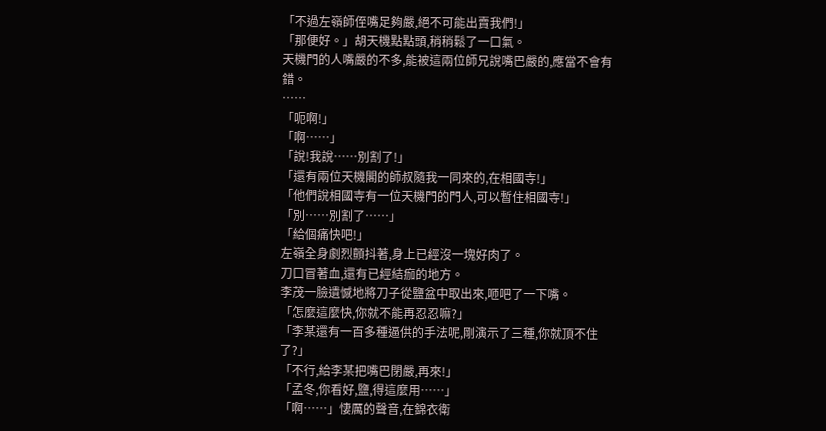「不過左嶺師侄嘴足夠嚴,絕不可能出賣我們!」
「那便好。」胡天機點點頭,稍稍鬆了一口氣。
天機門的人嘴嚴的不多,能被這兩位師兄說嘴巴嚴的,應當不會有錯。
……
「呃啊!」
「啊……」
「說!我說……別割了!」
「還有兩位天機閣的師叔隨我一同來的,在相國寺!」
「他們說相國寺有一位天機門的門人,可以暫住相國寺!」
「別……別割了……」
「給個痛快吧!」
左嶺全身劇烈顫抖著,身上已經沒一塊好肉了。
刀口冒著血,還有已經結痂的地方。
李茂一臉遺憾地將刀子從鹽盆中取出來,咂吧了一下嘴。
「怎麼這麼快,你就不能再忍忍嘛?」
「李某還有一百多種逼供的手法呢,剛演示了三種,你就頂不住了?」
「不行,給李某把嘴巴閉嚴,再來!」
「孟冬,你看好,鹽,得這麼用……」
「啊……」悽厲的聲音,在錦衣衛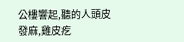公樓響起,聽的人頭皮發麻,雞皮疙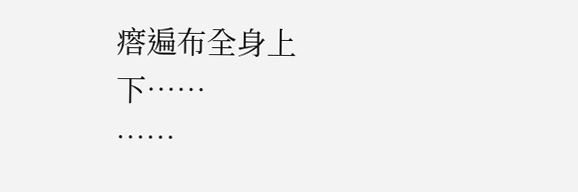瘩遍布全身上下……
……